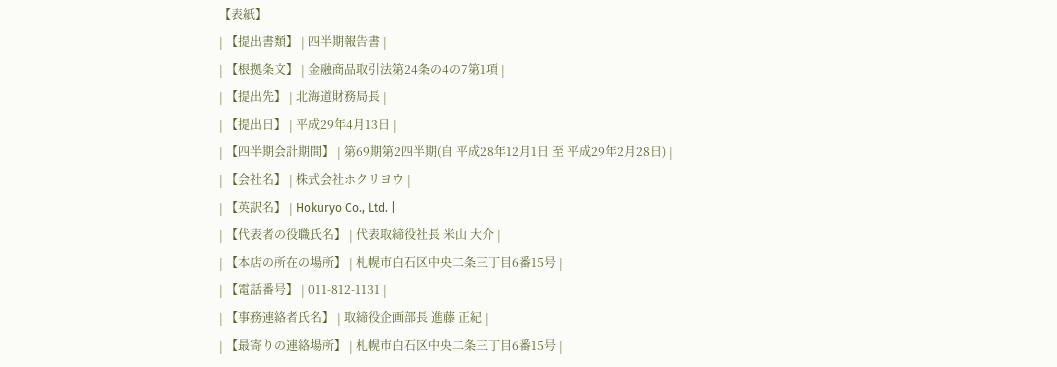【表紙】
| 【提出書類】 | 四半期報告書 |
| 【根拠条文】 | 金融商品取引法第24条の4の7第1項 |
| 【提出先】 | 北海道財務局長 |
| 【提出日】 | 平成29年4月13日 |
| 【四半期会計期間】 | 第69期第2四半期(自 平成28年12月1日 至 平成29年2月28日) |
| 【会社名】 | 株式会社ホクリヨウ |
| 【英訳名】 | Hokuryo Co., Ltd. |
| 【代表者の役職氏名】 | 代表取締役社長 米山 大介 |
| 【本店の所在の場所】 | 札幌市白石区中央二条三丁目6番15号 |
| 【電話番号】 | 011-812-1131 |
| 【事務連絡者氏名】 | 取締役企画部長 進藤 正紀 |
| 【最寄りの連絡場所】 | 札幌市白石区中央二条三丁目6番15号 |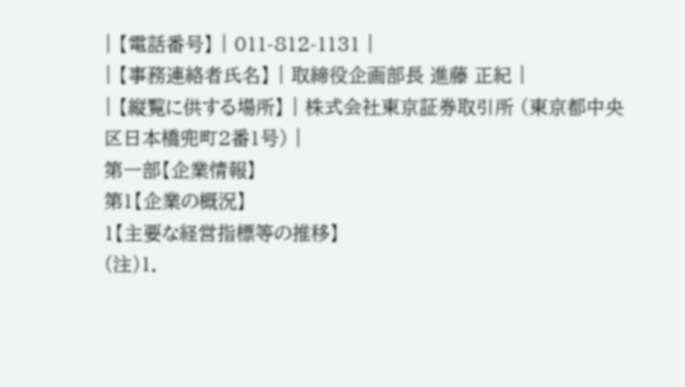| 【電話番号】 | 011-812-1131 |
| 【事務連絡者氏名】 | 取締役企画部長 進藤 正紀 |
| 【縦覧に供する場所】 | 株式会社東京証券取引所 (東京都中央区日本橋兜町2番1号) |
第一部【企業情報】
第1【企業の概況】
1【主要な経営指標等の推移】
(注)1.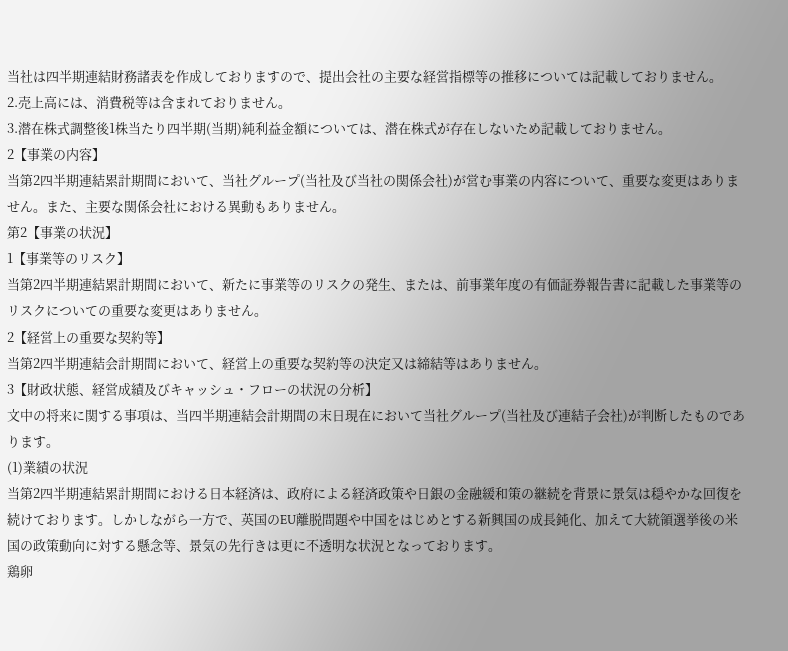当社は四半期連結財務諸表を作成しておりますので、提出会社の主要な経営指標等の推移については記載しておりません。
2.売上高には、消費税等は含まれておりません。
3.潜在株式調整後1株当たり四半期(当期)純利益金額については、潜在株式が存在しないため記載しておりません。
2【事業の内容】
当第2四半期連結累計期間において、当社グループ(当社及び当社の関係会社)が営む事業の内容について、重要な変更はありません。また、主要な関係会社における異動もありません。
第2【事業の状況】
1【事業等のリスク】
当第2四半期連結累計期間において、新たに事業等のリスクの発生、または、前事業年度の有価証券報告書に記載した事業等のリスクについての重要な変更はありません。
2【経営上の重要な契約等】
当第2四半期連結会計期間において、経営上の重要な契約等の決定又は締結等はありません。
3【財政状態、経営成績及びキャッシュ・フローの状況の分析】
文中の将来に関する事項は、当四半期連結会計期間の末日現在において当社グループ(当社及び連結子会社)が判断したものであります。
(1)業績の状況
当第2四半期連結累計期間における日本経済は、政府による経済政策や日銀の金融緩和策の継続を背景に景気は穏やかな回復を続けております。しかしながら一方で、英国のEU離脱問題や中国をはじめとする新興国の成長鈍化、加えて大統領選挙後の米国の政策動向に対する懸念等、景気の先行きは更に不透明な状況となっております。
鶏卵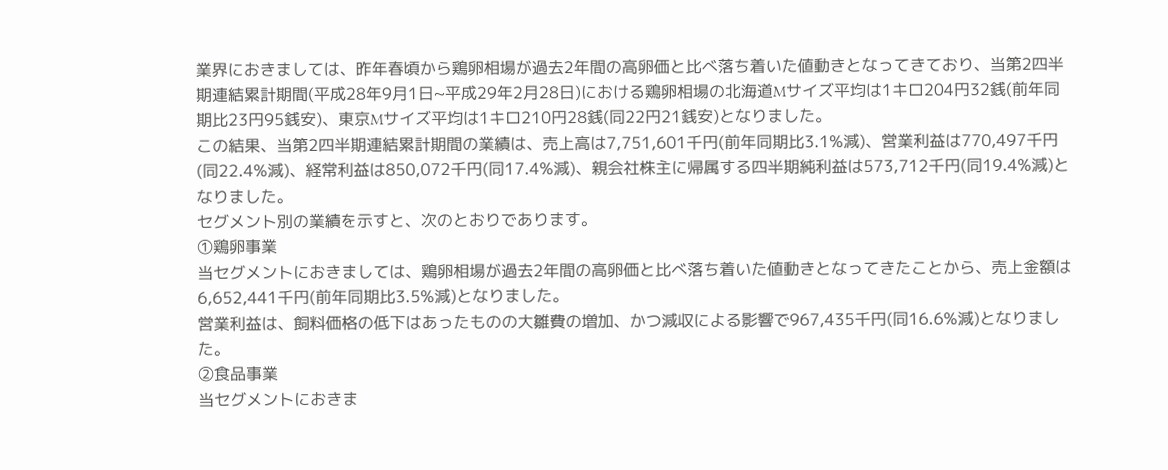業界におきましては、昨年春頃から鶏卵相場が過去2年間の高卵価と比べ落ち着いた値動きとなってきており、当第2四半期連結累計期間(平成28年9月1日~平成29年2月28日)における鶏卵相場の北海道Mサイズ平均は1キロ204円32銭(前年同期比23円95銭安)、東京Mサイズ平均は1キロ210円28銭(同22円21銭安)となりました。
この結果、当第2四半期連結累計期間の業績は、売上高は7,751,601千円(前年同期比3.1%減)、営業利益は770,497千円(同22.4%減)、経常利益は850,072千円(同17.4%減)、親会社株主に帰属する四半期純利益は573,712千円(同19.4%減)となりました。
セグメント別の業績を示すと、次のとおりであります。
①鶏卵事業
当セグメントにおきましては、鶏卵相場が過去2年間の高卵価と比べ落ち着いた値動きとなってきたことから、売上金額は6,652,441千円(前年同期比3.5%減)となりました。
営業利益は、飼料価格の低下はあったものの大雛費の増加、かつ減収による影響で967,435千円(同16.6%減)となりました。
②食品事業
当セグメントにおきま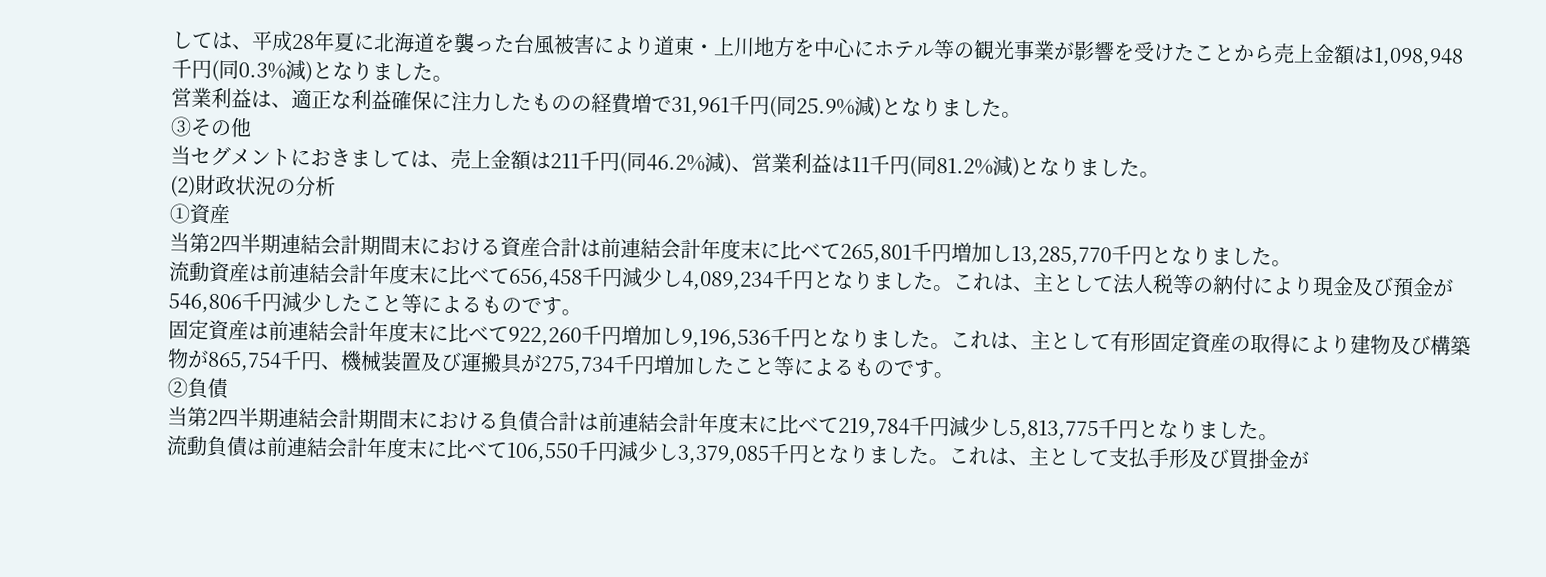しては、平成28年夏に北海道を襲った台風被害により道東・上川地方を中心にホテル等の観光事業が影響を受けたことから売上金額は1,098,948千円(同0.3%減)となりました。
営業利益は、適正な利益確保に注力したものの経費増で31,961千円(同25.9%減)となりました。
③その他
当セグメントにおきましては、売上金額は211千円(同46.2%減)、営業利益は11千円(同81.2%減)となりました。
(2)財政状況の分析
①資産
当第2四半期連結会計期間末における資産合計は前連結会計年度末に比べて265,801千円増加し13,285,770千円となりました。
流動資産は前連結会計年度末に比べて656,458千円減少し4,089,234千円となりました。これは、主として法人税等の納付により現金及び預金が546,806千円減少したこと等によるものです。
固定資産は前連結会計年度末に比べて922,260千円増加し9,196,536千円となりました。これは、主として有形固定資産の取得により建物及び構築物が865,754千円、機械装置及び運搬具が275,734千円増加したこと等によるものです。
②負債
当第2四半期連結会計期間末における負債合計は前連結会計年度末に比べて219,784千円減少し5,813,775千円となりました。
流動負債は前連結会計年度末に比べて106,550千円減少し3,379,085千円となりました。これは、主として支払手形及び買掛金が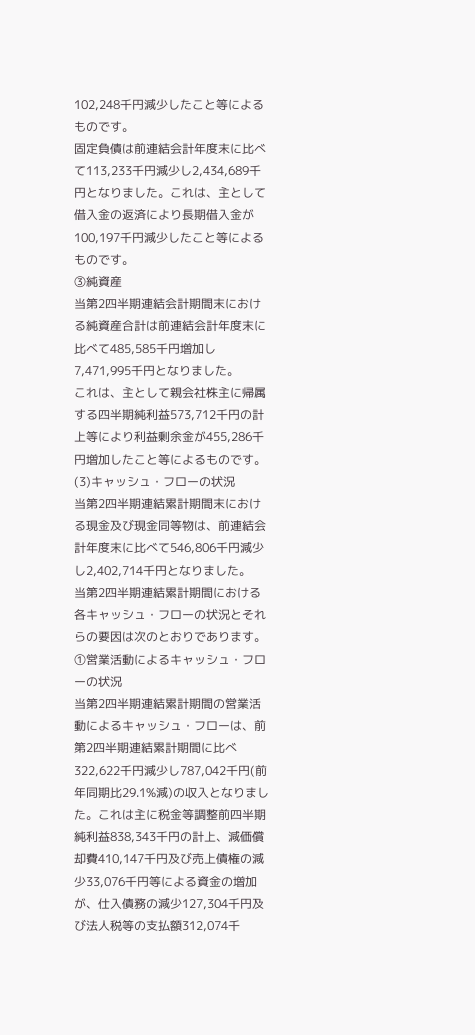102,248千円減少したこと等によるものです。
固定負債は前連結会計年度末に比べて113,233千円減少し2,434,689千円となりました。これは、主として借入金の返済により長期借入金が100,197千円減少したこと等によるものです。
③純資産
当第2四半期連結会計期間末における純資産合計は前連結会計年度末に比べて485,585千円増加し7,471,995千円となりました。
これは、主として親会社株主に帰属する四半期純利益573,712千円の計上等により利益剰余金が455,286千円増加したこと等によるものです。
(3)キャッシュ・フローの状況
当第2四半期連結累計期間末における現金及び現金同等物は、前連結会計年度末に比べて546,806千円減少し2,402,714千円となりました。
当第2四半期連結累計期間における各キャッシュ・フローの状況とそれらの要因は次のとおりであります。
①営業活動によるキャッシュ・フローの状況
当第2四半期連結累計期間の営業活動によるキャッシュ・フローは、前第2四半期連結累計期間に比べ322,622千円減少し787,042千円(前年同期比29.1%減)の収入となりました。これは主に税金等調整前四半期純利益838,343千円の計上、減価償却費410,147千円及び売上債権の減少33,076千円等による資金の増加が、仕入債務の減少127,304千円及び法人税等の支払額312,074千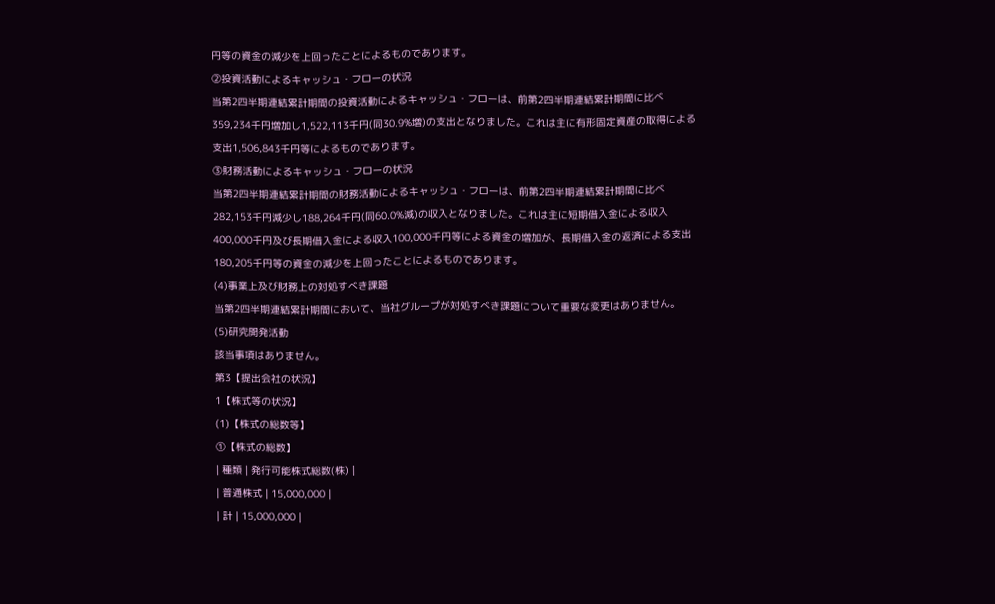円等の資金の減少を上回ったことによるものであります。
②投資活動によるキャッシュ・フローの状況
当第2四半期連結累計期間の投資活動によるキャッシュ・フローは、前第2四半期連結累計期間に比べ359,234千円増加し1,522,113千円(同30.9%増)の支出となりました。これは主に有形固定資産の取得による支出1,506,843千円等によるものであります。
③財務活動によるキャッシュ・フローの状況
当第2四半期連結累計期間の財務活動によるキャッシュ・フローは、前第2四半期連結累計期間に比べ282,153千円減少し188,264千円(同60.0%減)の収入となりました。これは主に短期借入金による収入400,000千円及び長期借入金による収入100,000千円等による資金の増加が、長期借入金の返済による支出180,205千円等の資金の減少を上回ったことによるものであります。
(4)事業上及び財務上の対処すべき課題
当第2四半期連結累計期間において、当社グループが対処すべき課題について重要な変更はありません。
(5)研究開発活動
該当事項はありません。
第3【提出会社の状況】
1【株式等の状況】
(1)【株式の総数等】
①【株式の総数】
| 種類 | 発行可能株式総数(株) |
| 普通株式 | 15,000,000 |
| 計 | 15,000,000 |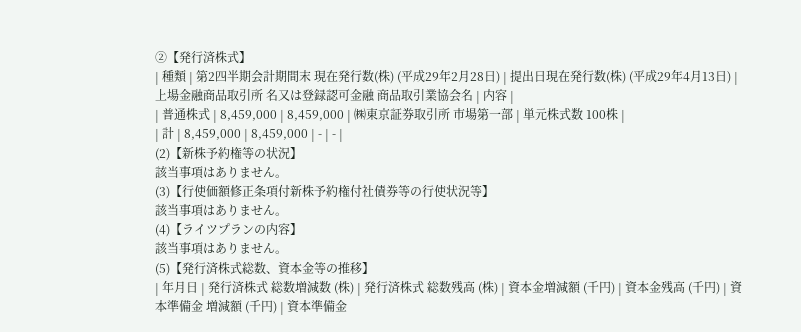②【発行済株式】
| 種類 | 第2四半期会計期間末 現在発行数(株) (平成29年2月28日) | 提出日現在発行数(株) (平成29年4月13日) | 上場金融商品取引所 名又は登録認可金融 商品取引業協会名 | 内容 |
| 普通株式 | 8,459,000 | 8,459,000 | ㈱東京証券取引所 市場第一部 | 単元株式数 100株 |
| 計 | 8,459,000 | 8,459,000 | - | - |
(2)【新株予約権等の状況】
該当事項はありません。
(3)【行使価額修正条項付新株予約権付社債券等の行使状況等】
該当事項はありません。
(4)【ライツプランの内容】
該当事項はありません。
(5)【発行済株式総数、資本金等の推移】
| 年月日 | 発行済株式 総数増減数 (株) | 発行済株式 総数残高 (株) | 資本金増減額 (千円) | 資本金残高 (千円) | 資本準備金 増減額 (千円) | 資本準備金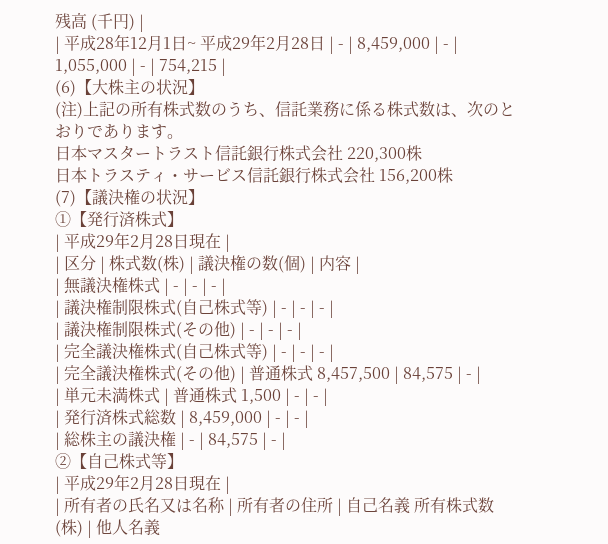残高 (千円) |
| 平成28年12月1日~ 平成29年2月28日 | - | 8,459,000 | - | 1,055,000 | - | 754,215 |
(6)【大株主の状況】
(注)上記の所有株式数のうち、信託業務に係る株式数は、次のとおりであります。
日本マスタートラスト信託銀行株式会社 220,300株
日本トラスティ・サービス信託銀行株式会社 156,200株
(7)【議決権の状況】
①【発行済株式】
| 平成29年2月28日現在 |
| 区分 | 株式数(株) | 議決権の数(個) | 内容 |
| 無議決権株式 | - | - | - |
| 議決権制限株式(自己株式等) | - | - | - |
| 議決権制限株式(その他) | - | - | - |
| 完全議決権株式(自己株式等) | - | - | - |
| 完全議決権株式(その他) | 普通株式 8,457,500 | 84,575 | - |
| 単元未満株式 | 普通株式 1,500 | - | - |
| 発行済株式総数 | 8,459,000 | - | - |
| 総株主の議決権 | - | 84,575 | - |
②【自己株式等】
| 平成29年2月28日現在 |
| 所有者の氏名又は名称 | 所有者の住所 | 自己名義 所有株式数 (株) | 他人名義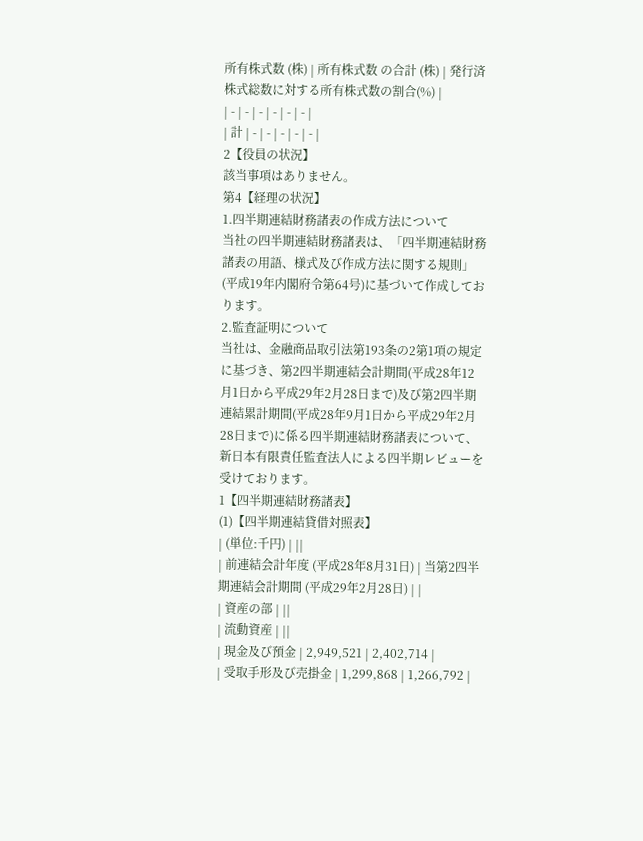所有株式数 (株) | 所有株式数 の合計 (株) | 発行済株式総数に対する所有株式数の割合(%) |
| - | - | - | - | - | - |
| 計 | - | - | - | - | - |
2【役員の状況】
該当事項はありません。
第4【経理の状況】
1.四半期連結財務諸表の作成方法について
当社の四半期連結財務諸表は、「四半期連結財務諸表の用語、様式及び作成方法に関する規則」(平成19年内閣府令第64号)に基づいて作成しております。
2.監査証明について
当社は、金融商品取引法第193条の2第1項の規定に基づき、第2四半期連結会計期間(平成28年12月1日から平成29年2月28日まで)及び第2四半期連結累計期間(平成28年9月1日から平成29年2月28日まで)に係る四半期連結財務諸表について、新日本有限責任監査法人による四半期レビューを受けております。
1【四半期連結財務諸表】
(1)【四半期連結貸借対照表】
| (単位:千円) | ||
| 前連結会計年度 (平成28年8月31日) | 当第2四半期連結会計期間 (平成29年2月28日) | |
| 資産の部 | ||
| 流動資産 | ||
| 現金及び預金 | 2,949,521 | 2,402,714 |
| 受取手形及び売掛金 | 1,299,868 | 1,266,792 |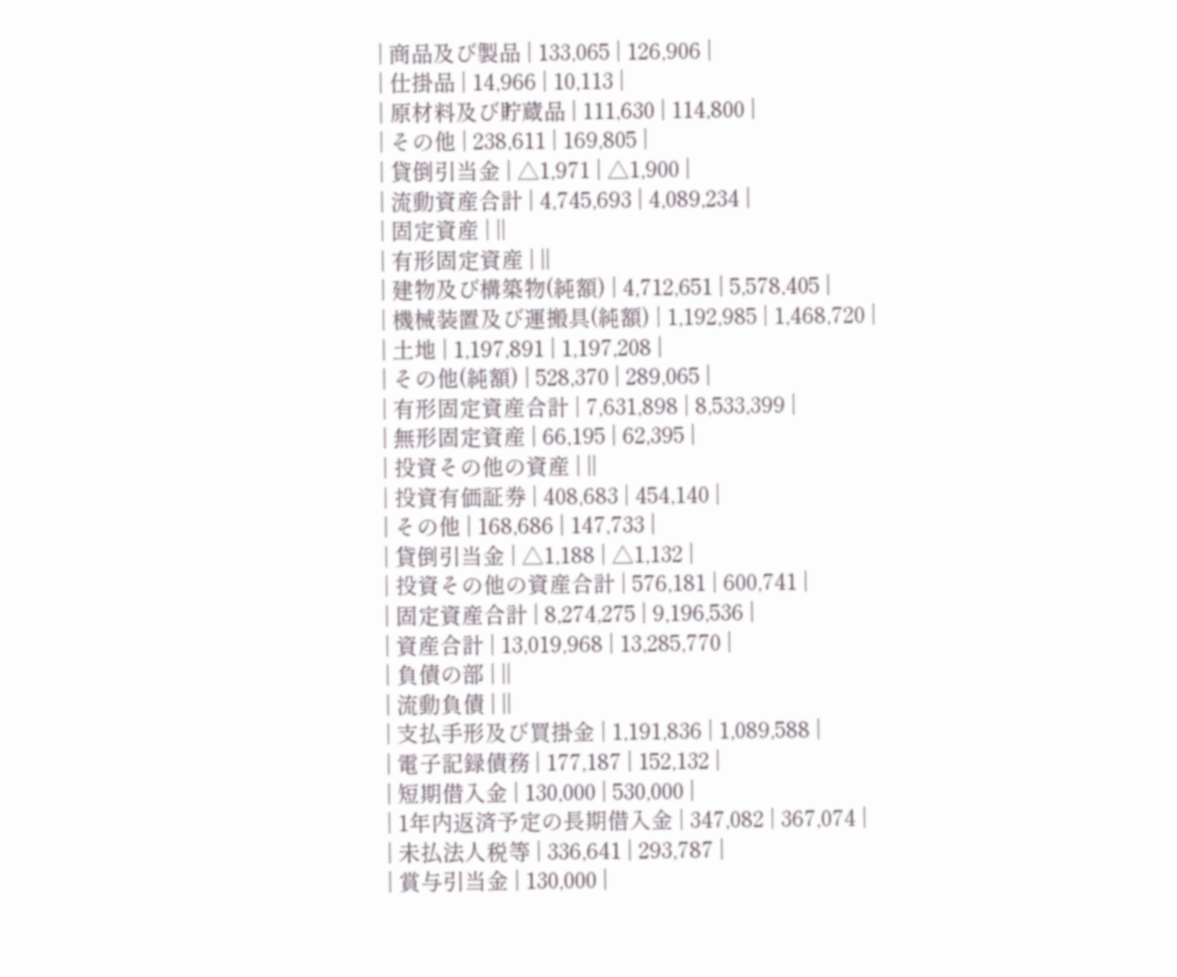| 商品及び製品 | 133,065 | 126,906 |
| 仕掛品 | 14,966 | 10,113 |
| 原材料及び貯蔵品 | 111,630 | 114,800 |
| その他 | 238,611 | 169,805 |
| 貸倒引当金 | △1,971 | △1,900 |
| 流動資産合計 | 4,745,693 | 4,089,234 |
| 固定資産 | ||
| 有形固定資産 | ||
| 建物及び構築物(純額) | 4,712,651 | 5,578,405 |
| 機械装置及び運搬具(純額) | 1,192,985 | 1,468,720 |
| 土地 | 1,197,891 | 1,197,208 |
| その他(純額) | 528,370 | 289,065 |
| 有形固定資産合計 | 7,631,898 | 8,533,399 |
| 無形固定資産 | 66,195 | 62,395 |
| 投資その他の資産 | ||
| 投資有価証券 | 408,683 | 454,140 |
| その他 | 168,686 | 147,733 |
| 貸倒引当金 | △1,188 | △1,132 |
| 投資その他の資産合計 | 576,181 | 600,741 |
| 固定資産合計 | 8,274,275 | 9,196,536 |
| 資産合計 | 13,019,968 | 13,285,770 |
| 負債の部 | ||
| 流動負債 | ||
| 支払手形及び買掛金 | 1,191,836 | 1,089,588 |
| 電子記録債務 | 177,187 | 152,132 |
| 短期借入金 | 130,000 | 530,000 |
| 1年内返済予定の長期借入金 | 347,082 | 367,074 |
| 未払法人税等 | 336,641 | 293,787 |
| 賞与引当金 | 130,000 |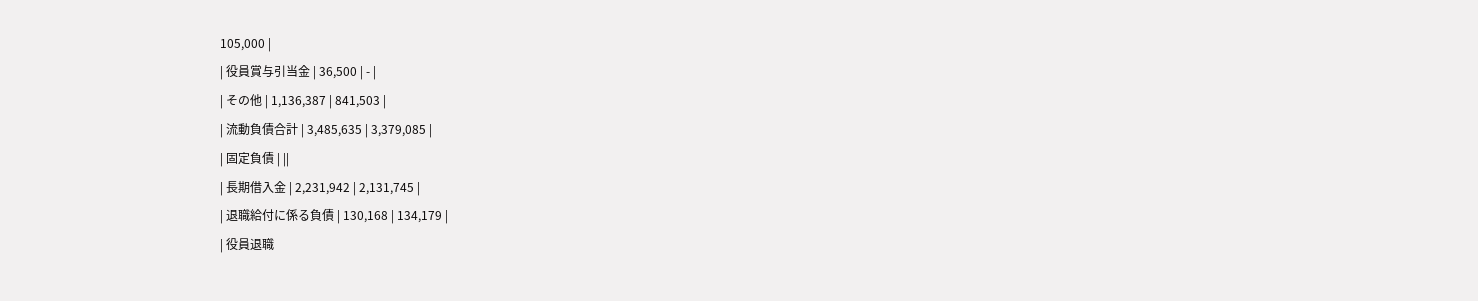105,000 |
| 役員賞与引当金 | 36,500 | - |
| その他 | 1,136,387 | 841,503 |
| 流動負債合計 | 3,485,635 | 3,379,085 |
| 固定負債 | ||
| 長期借入金 | 2,231,942 | 2,131,745 |
| 退職給付に係る負債 | 130,168 | 134,179 |
| 役員退職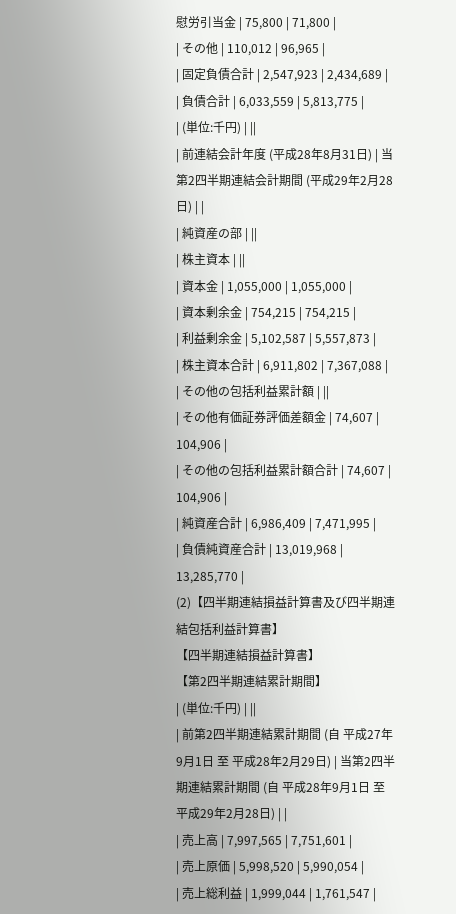慰労引当金 | 75,800 | 71,800 |
| その他 | 110,012 | 96,965 |
| 固定負債合計 | 2,547,923 | 2,434,689 |
| 負債合計 | 6,033,559 | 5,813,775 |
| (単位:千円) | ||
| 前連結会計年度 (平成28年8月31日) | 当第2四半期連結会計期間 (平成29年2月28日) | |
| 純資産の部 | ||
| 株主資本 | ||
| 資本金 | 1,055,000 | 1,055,000 |
| 資本剰余金 | 754,215 | 754,215 |
| 利益剰余金 | 5,102,587 | 5,557,873 |
| 株主資本合計 | 6,911,802 | 7,367,088 |
| その他の包括利益累計額 | ||
| その他有価証券評価差額金 | 74,607 | 104,906 |
| その他の包括利益累計額合計 | 74,607 | 104,906 |
| 純資産合計 | 6,986,409 | 7,471,995 |
| 負債純資産合計 | 13,019,968 | 13,285,770 |
(2)【四半期連結損益計算書及び四半期連結包括利益計算書】
【四半期連結損益計算書】
【第2四半期連結累計期間】
| (単位:千円) | ||
| 前第2四半期連結累計期間 (自 平成27年9月1日 至 平成28年2月29日) | 当第2四半期連結累計期間 (自 平成28年9月1日 至 平成29年2月28日) | |
| 売上高 | 7,997,565 | 7,751,601 |
| 売上原価 | 5,998,520 | 5,990,054 |
| 売上総利益 | 1,999,044 | 1,761,547 |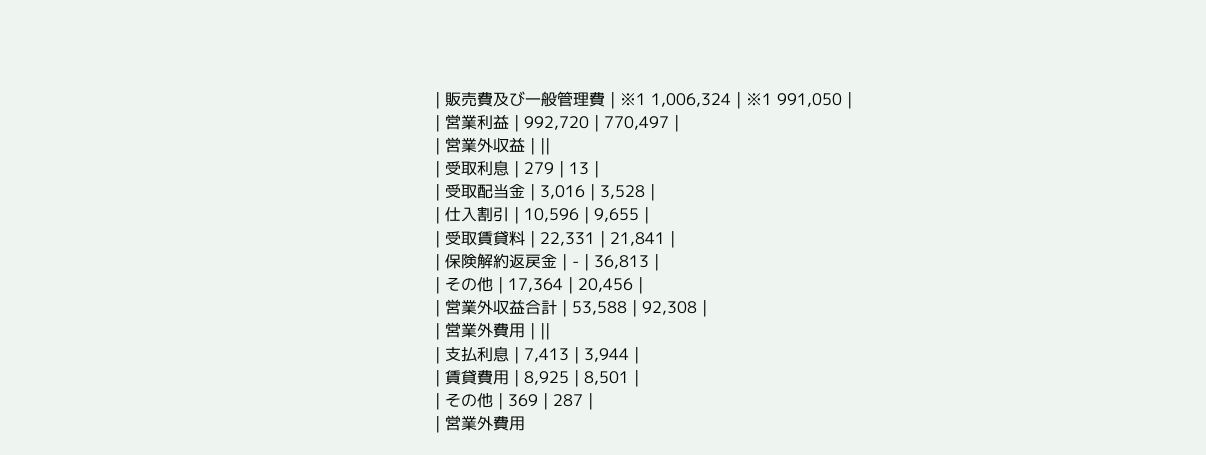| 販売費及び一般管理費 | ※1 1,006,324 | ※1 991,050 |
| 営業利益 | 992,720 | 770,497 |
| 営業外収益 | ||
| 受取利息 | 279 | 13 |
| 受取配当金 | 3,016 | 3,528 |
| 仕入割引 | 10,596 | 9,655 |
| 受取賃貸料 | 22,331 | 21,841 |
| 保険解約返戻金 | - | 36,813 |
| その他 | 17,364 | 20,456 |
| 営業外収益合計 | 53,588 | 92,308 |
| 営業外費用 | ||
| 支払利息 | 7,413 | 3,944 |
| 賃貸費用 | 8,925 | 8,501 |
| その他 | 369 | 287 |
| 営業外費用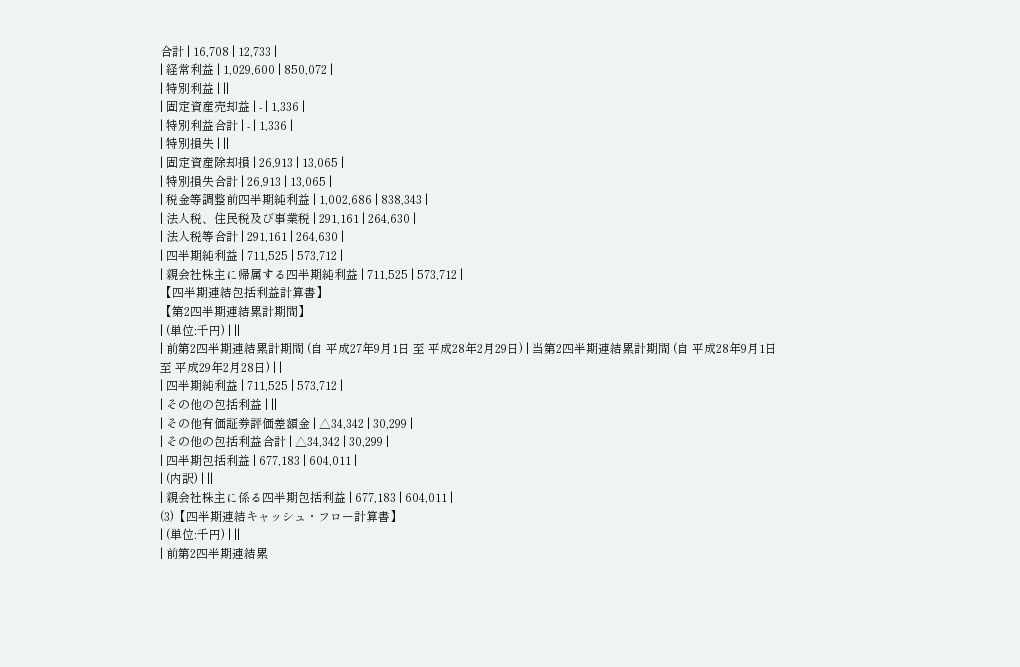合計 | 16,708 | 12,733 |
| 経常利益 | 1,029,600 | 850,072 |
| 特別利益 | ||
| 固定資産売却益 | - | 1,336 |
| 特別利益合計 | - | 1,336 |
| 特別損失 | ||
| 固定資産除却損 | 26,913 | 13,065 |
| 特別損失合計 | 26,913 | 13,065 |
| 税金等調整前四半期純利益 | 1,002,686 | 838,343 |
| 法人税、住民税及び事業税 | 291,161 | 264,630 |
| 法人税等合計 | 291,161 | 264,630 |
| 四半期純利益 | 711,525 | 573,712 |
| 親会社株主に帰属する四半期純利益 | 711,525 | 573,712 |
【四半期連結包括利益計算書】
【第2四半期連結累計期間】
| (単位:千円) | ||
| 前第2四半期連結累計期間 (自 平成27年9月1日 至 平成28年2月29日) | 当第2四半期連結累計期間 (自 平成28年9月1日 至 平成29年2月28日) | |
| 四半期純利益 | 711,525 | 573,712 |
| その他の包括利益 | ||
| その他有価証券評価差額金 | △34,342 | 30,299 |
| その他の包括利益合計 | △34,342 | 30,299 |
| 四半期包括利益 | 677,183 | 604,011 |
| (内訳) | ||
| 親会社株主に係る四半期包括利益 | 677,183 | 604,011 |
(3)【四半期連結キャッシュ・フロー計算書】
| (単位:千円) | ||
| 前第2四半期連結累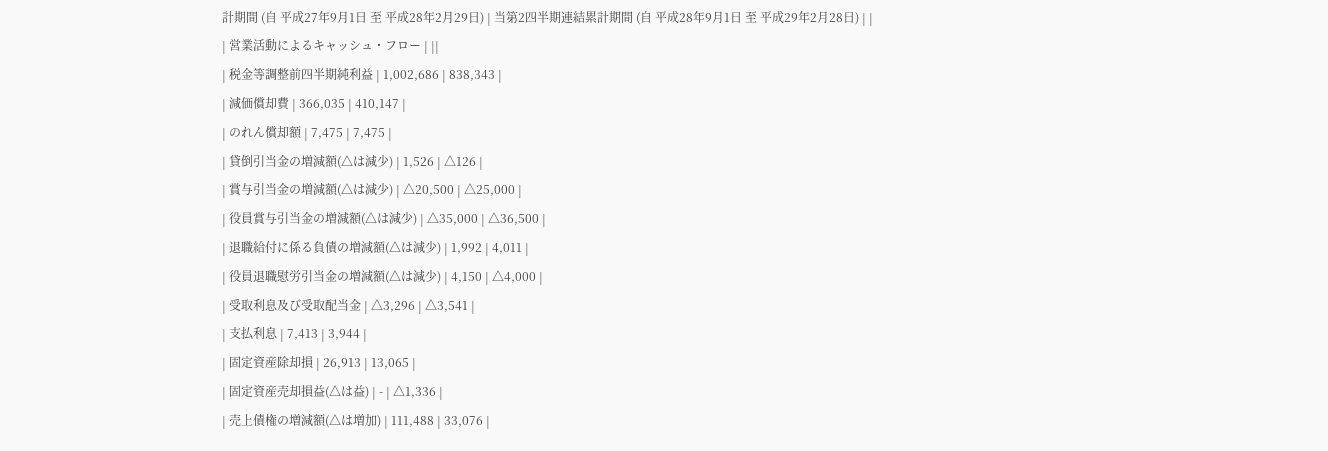計期間 (自 平成27年9月1日 至 平成28年2月29日) | 当第2四半期連結累計期間 (自 平成28年9月1日 至 平成29年2月28日) | |
| 営業活動によるキャッシュ・フロー | ||
| 税金等調整前四半期純利益 | 1,002,686 | 838,343 |
| 減価償却費 | 366,035 | 410,147 |
| のれん償却額 | 7,475 | 7,475 |
| 貸倒引当金の増減額(△は減少) | 1,526 | △126 |
| 賞与引当金の増減額(△は減少) | △20,500 | △25,000 |
| 役員賞与引当金の増減額(△は減少) | △35,000 | △36,500 |
| 退職給付に係る負債の増減額(△は減少) | 1,992 | 4,011 |
| 役員退職慰労引当金の増減額(△は減少) | 4,150 | △4,000 |
| 受取利息及び受取配当金 | △3,296 | △3,541 |
| 支払利息 | 7,413 | 3,944 |
| 固定資産除却損 | 26,913 | 13,065 |
| 固定資産売却損益(△は益) | - | △1,336 |
| 売上債権の増減額(△は増加) | 111,488 | 33,076 |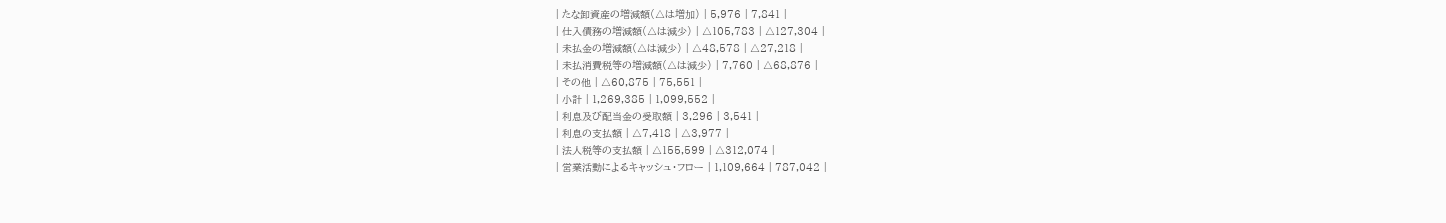| たな卸資産の増減額(△は増加) | 5,976 | 7,841 |
| 仕入債務の増減額(△は減少) | △105,783 | △127,304 |
| 未払金の増減額(△は減少) | △48,578 | △27,218 |
| 未払消費税等の増減額(△は減少) | 7,760 | △68,876 |
| その他 | △60,875 | 75,551 |
| 小計 | 1,269,385 | 1,099,552 |
| 利息及び配当金の受取額 | 3,296 | 3,541 |
| 利息の支払額 | △7,418 | △3,977 |
| 法人税等の支払額 | △155,599 | △312,074 |
| 営業活動によるキャッシュ・フロー | 1,109,664 | 787,042 |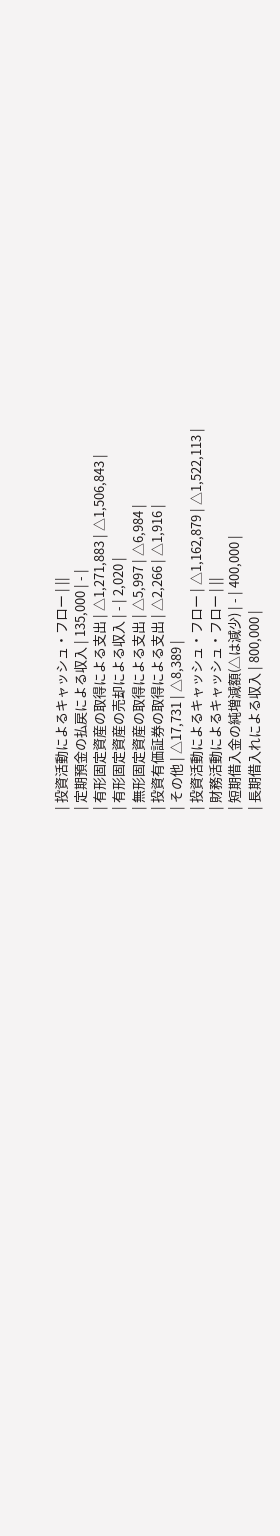| 投資活動によるキャッシュ・フロー | ||
| 定期預金の払戻による収入 | 135,000 | - |
| 有形固定資産の取得による支出 | △1,271,883 | △1,506,843 |
| 有形固定資産の売却による収入 | - | 2,020 |
| 無形固定資産の取得による支出 | △5,997 | △6,984 |
| 投資有価証券の取得による支出 | △2,266 | △1,916 |
| その他 | △17,731 | △8,389 |
| 投資活動によるキャッシュ・フロー | △1,162,879 | △1,522,113 |
| 財務活動によるキャッシュ・フロー | ||
| 短期借入金の純増減額(△は減少) | - | 400,000 |
| 長期借入れによる収入 | 800,000 |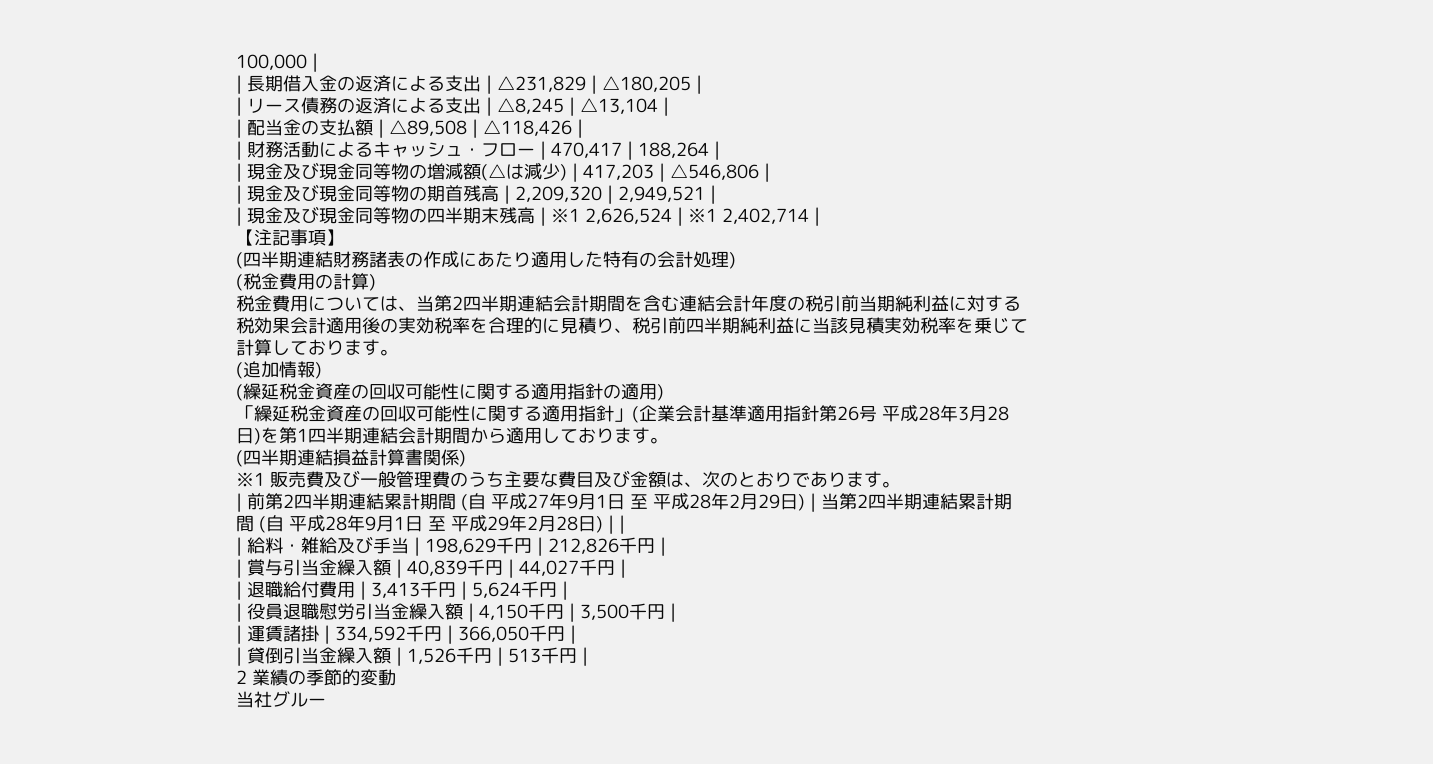100,000 |
| 長期借入金の返済による支出 | △231,829 | △180,205 |
| リース債務の返済による支出 | △8,245 | △13,104 |
| 配当金の支払額 | △89,508 | △118,426 |
| 財務活動によるキャッシュ・フロー | 470,417 | 188,264 |
| 現金及び現金同等物の増減額(△は減少) | 417,203 | △546,806 |
| 現金及び現金同等物の期首残高 | 2,209,320 | 2,949,521 |
| 現金及び現金同等物の四半期末残高 | ※1 2,626,524 | ※1 2,402,714 |
【注記事項】
(四半期連結財務諸表の作成にあたり適用した特有の会計処理)
(税金費用の計算)
税金費用については、当第2四半期連結会計期間を含む連結会計年度の税引前当期純利益に対する税効果会計適用後の実効税率を合理的に見積り、税引前四半期純利益に当該見積実効税率を乗じて計算しております。
(追加情報)
(繰延税金資産の回収可能性に関する適用指針の適用)
「繰延税金資産の回収可能性に関する適用指針」(企業会計基準適用指針第26号 平成28年3月28日)を第1四半期連結会計期間から適用しております。
(四半期連結損益計算書関係)
※1 販売費及び一般管理費のうち主要な費目及び金額は、次のとおりであります。
| 前第2四半期連結累計期間 (自 平成27年9月1日 至 平成28年2月29日) | 当第2四半期連結累計期間 (自 平成28年9月1日 至 平成29年2月28日) | |
| 給料・雑給及び手当 | 198,629千円 | 212,826千円 |
| 賞与引当金繰入額 | 40,839千円 | 44,027千円 |
| 退職給付費用 | 3,413千円 | 5,624千円 |
| 役員退職慰労引当金繰入額 | 4,150千円 | 3,500千円 |
| 運賃諸掛 | 334,592千円 | 366,050千円 |
| 貸倒引当金繰入額 | 1,526千円 | 513千円 |
2 業績の季節的変動
当社グルー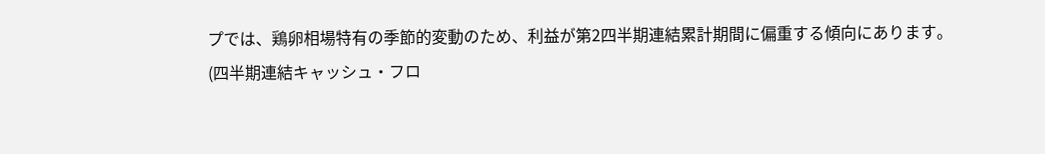プでは、鶏卵相場特有の季節的変動のため、利益が第2四半期連結累計期間に偏重する傾向にあります。
(四半期連結キャッシュ・フロ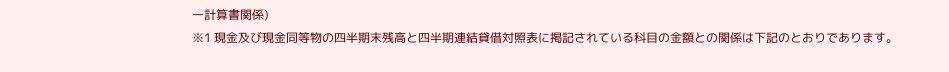ー計算書関係)
※1 現金及び現金同等物の四半期末残高と四半期連結貸借対照表に掲記されている科目の金額との関係は下記のとおりであります。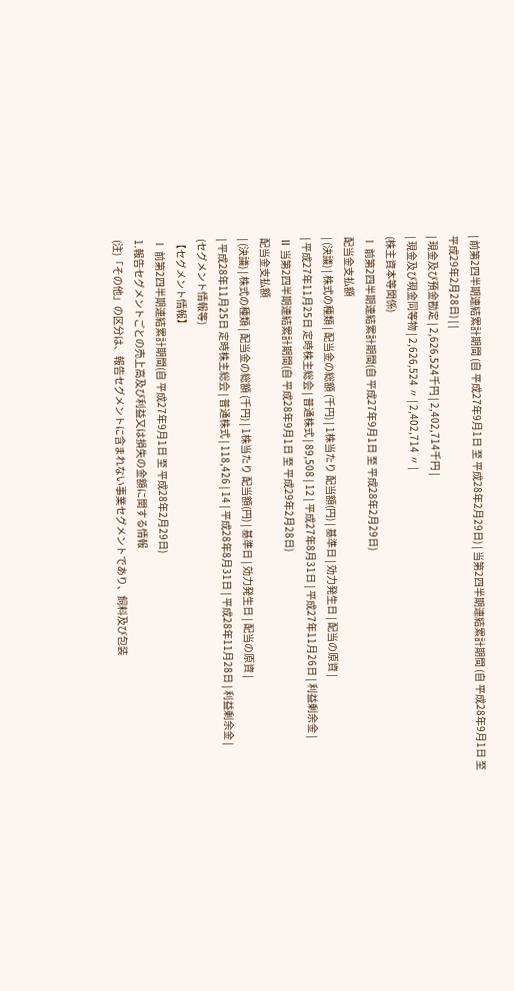| 前第2四半期連結累計期間 (自 平成27年9月1日 至 平成28年2月29日) | 当第2四半期連結累計期間 (自 平成28年9月1日 至 平成29年2月28日) | |
| 現金及び預金勘定 | 2,626,524千円 | 2,402,714千円 |
| 現金及び現金同等物 | 2,626,524 〃 | 2,402,714 〃 |
(株主資本等関係)
Ⅰ 前第2四半期連結累計期間(自 平成27年9月1日 至 平成28年2月29日)
配当金支払額
| (決議) | 株式の種類 | 配当金の総額 (千円) | 1株当たり 配当額(円) | 基準日 | 効力発生日 | 配当の原資 |
| 平成27年11月25日 定時株主総会 | 普通株式 | 89,508 | 12 | 平成27年8月31日 | 平成27年11月26日 | 利益剰余金 |
Ⅱ 当第2四半期連結累計期間(自 平成28年9月1日 至 平成29年2月28日)
配当金支払額
| (決議) | 株式の種類 | 配当金の総額 (千円) | 1株当たり 配当額(円) | 基準日 | 効力発生日 | 配当の原資 |
| 平成28年11月25日 定時株主総会 | 普通株式 | 118,426 | 14 | 平成28年8月31日 | 平成28年11月28日 | 利益剰余金 |
(セグメント情報等)
【セグメント情報】
Ⅰ 前第2四半期連結累計期間(自 平成27年9月1日 至 平成28年2月29日)
1.報告セグメントごとの売上高及び利益又は損失の金額に関する情報
(注)「その他」の区分は、報告セグメントに含まれない事業セグメントであり、飼料及び包装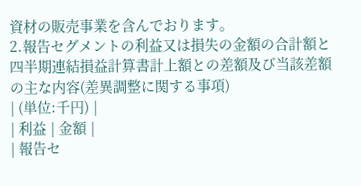資材の販売事業を含んでおります。
2.報告セグメントの利益又は損失の金額の合計額と四半期連結損益計算書計上額との差額及び当該差額の主な内容(差異調整に関する事項)
| (単位:千円) |
| 利益 | 金額 |
| 報告セ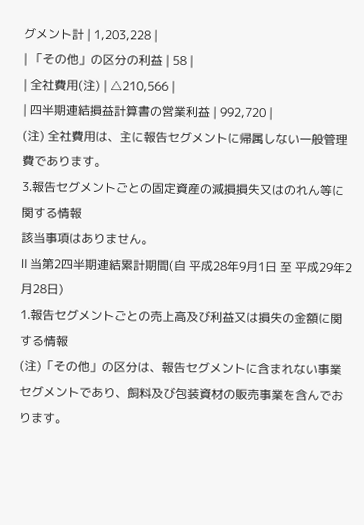グメント計 | 1,203,228 |
| 「その他」の区分の利益 | 58 |
| 全社費用(注) | △210,566 |
| 四半期連結損益計算書の営業利益 | 992,720 |
(注) 全社費用は、主に報告セグメントに帰属しない一般管理費であります。
3.報告セグメントごとの固定資産の減損損失又はのれん等に関する情報
該当事項はありません。
Ⅱ 当第2四半期連結累計期間(自 平成28年9月1日 至 平成29年2月28日)
1.報告セグメントごとの売上高及び利益又は損失の金額に関する情報
(注)「その他」の区分は、報告セグメントに含まれない事業セグメントであり、飼料及び包装資材の販売事業を含んでおります。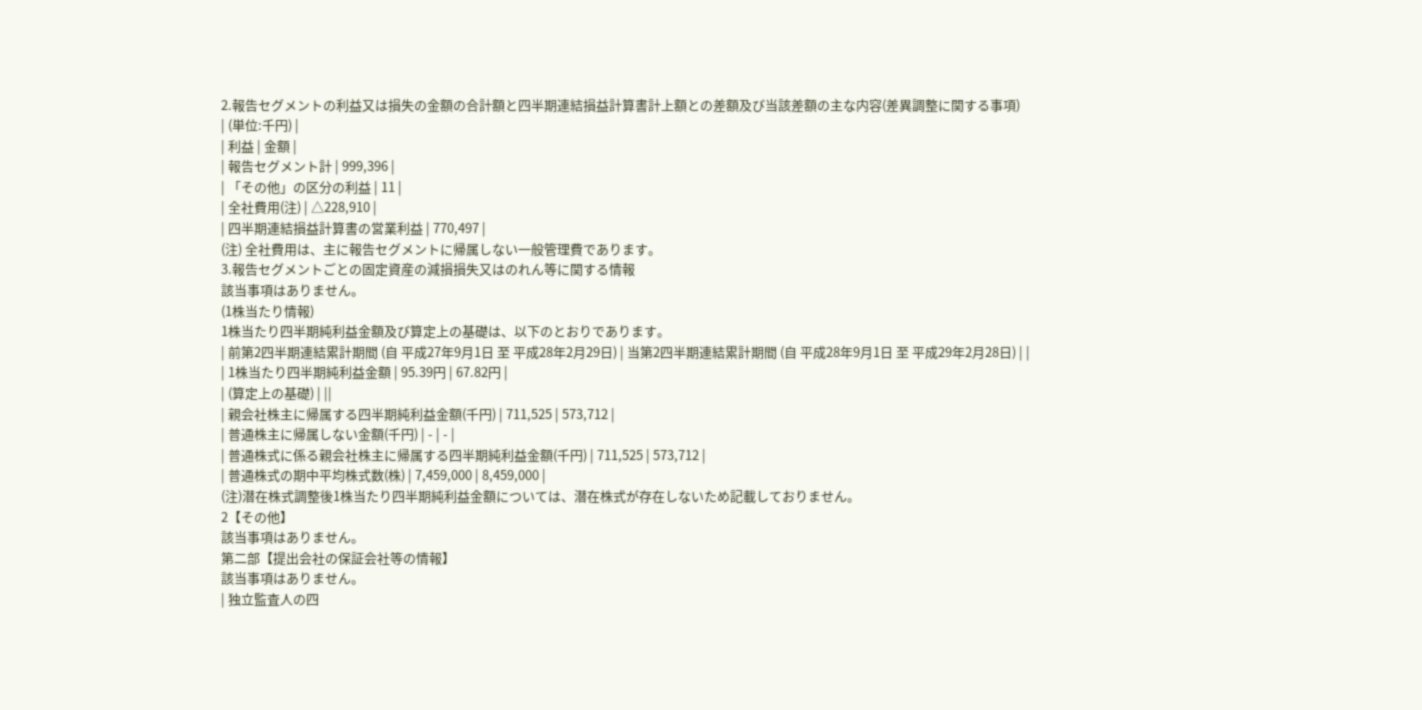2.報告セグメントの利益又は損失の金額の合計額と四半期連結損益計算書計上額との差額及び当該差額の主な内容(差異調整に関する事項)
| (単位:千円) |
| 利益 | 金額 |
| 報告セグメント計 | 999,396 |
| 「その他」の区分の利益 | 11 |
| 全社費用(注) | △228,910 |
| 四半期連結損益計算書の営業利益 | 770,497 |
(注) 全社費用は、主に報告セグメントに帰属しない一般管理費であります。
3.報告セグメントごとの固定資産の減損損失又はのれん等に関する情報
該当事項はありません。
(1株当たり情報)
1株当たり四半期純利益金額及び算定上の基礎は、以下のとおりであります。
| 前第2四半期連結累計期間 (自 平成27年9月1日 至 平成28年2月29日) | 当第2四半期連結累計期間 (自 平成28年9月1日 至 平成29年2月28日) | |
| 1株当たり四半期純利益金額 | 95.39円 | 67.82円 |
| (算定上の基礎) | ||
| 親会社株主に帰属する四半期純利益金額(千円) | 711,525 | 573,712 |
| 普通株主に帰属しない金額(千円) | - | - |
| 普通株式に係る親会社株主に帰属する四半期純利益金額(千円) | 711,525 | 573,712 |
| 普通株式の期中平均株式数(株) | 7,459,000 | 8,459,000 |
(注)潜在株式調整後1株当たり四半期純利益金額については、潜在株式が存在しないため記載しておりません。
2【その他】
該当事項はありません。
第二部【提出会社の保証会社等の情報】
該当事項はありません。
| 独立監査人の四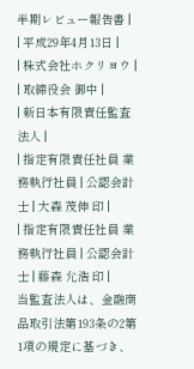半期レビュー報告書 |
| 平成29年4月13日 |
| 株式会社ホクリヨウ |
| 取締役会 御中 |
| 新日本有限責任監査法人 |
| 指定有限責任社員 業務執行社員 | 公認会計士 | 大森 茂伸 印 |
| 指定有限責任社員 業務執行社員 | 公認会計士 | 藤森 允浩 印 |
当監査法人は、金融商品取引法第193条の2第1項の規定に基づき、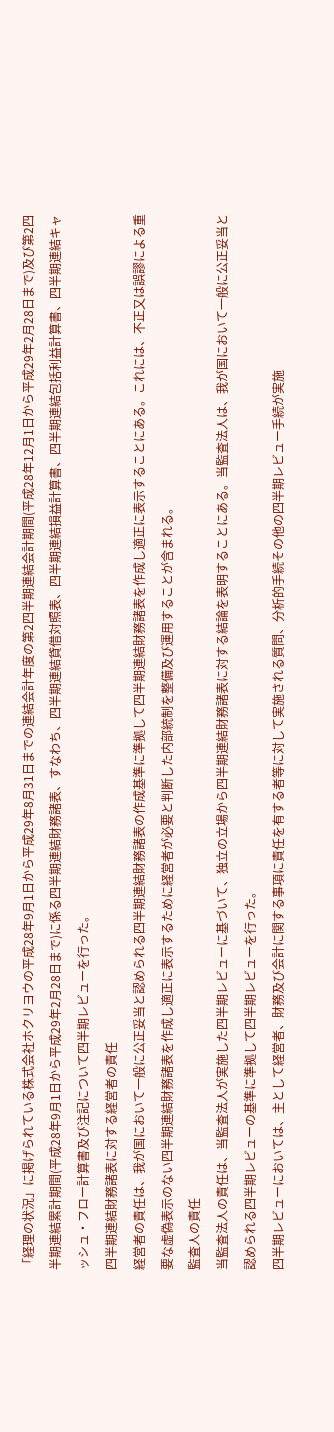「経理の状況」に掲げられている株式会社ホクリヨウの平成28年9月1日から平成29年8月31日までの連結会計年度の第2四半期連結会計期間(平成28年12月1日から平成29年2月28日まで)及び第2四半期連結累計期間(平成28年9月1日から平成29年2月28日まで)に係る四半期連結財務諸表、すなわち、四半期連結貸借対照表、四半期連結損益計算書、四半期連結包括利益計算書、四半期連結キャッシュ・フロー計算書及び注記について四半期レビューを行った。
四半期連結財務諸表に対する経営者の責任
経営者の責任は、我が国において一般に公正妥当と認められる四半期連結財務諸表の作成基準に準拠して四半期連結財務諸表を作成し適正に表示することにある。これには、不正又は誤謬による重要な虚偽表示のない四半期連結財務諸表を作成し適正に表示するために経営者が必要と判断した内部統制を整備及び運用することが含まれる。
監査人の責任
当監査法人の責任は、当監査法人が実施した四半期レビューに基づいて、独立の立場から四半期連結財務諸表に対する結論を表明することにある。当監査法人は、我が国において一般に公正妥当と認められる四半期レビューの基準に準拠して四半期レビューを行った。
四半期レビューにおいては、主として経営者、財務及び会計に関する事項に責任を有する者等に対して実施される質問、分析的手続その他の四半期レビュー手続が実施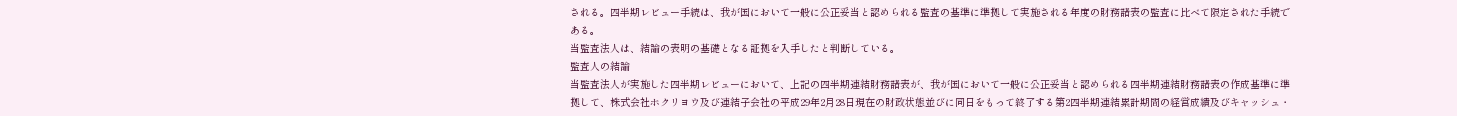される。四半期レビュー手続は、我が国において一般に公正妥当と認められる監査の基準に準拠して実施される年度の財務諸表の監査に比べて限定された手続である。
当監査法人は、結論の表明の基礎となる証拠を入手したと判断している。
監査人の結論
当監査法人が実施した四半期レビューにおいて、上記の四半期連結財務諸表が、我が国において一般に公正妥当と認められる四半期連結財務諸表の作成基準に準拠して、株式会社ホクリヨウ及び連結子会社の平成29年2月28日現在の財政状態並びに同日をもって終了する第2四半期連結累計期間の経営成績及びキャッシュ・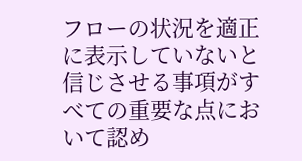フローの状況を適正に表示していないと信じさせる事項がすべての重要な点において認め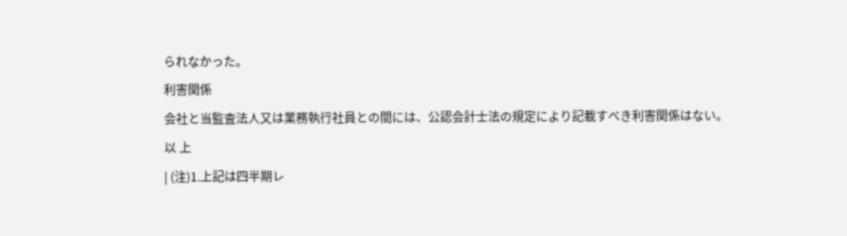られなかった。
利害関係
会社と当監査法人又は業務執行社員との間には、公認会計士法の規定により記載すべき利害関係はない。
以 上
| (注)1.上記は四半期レ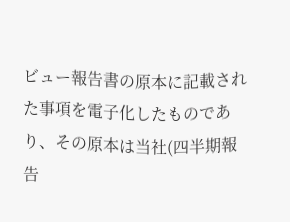ビュー報告書の原本に記載された事項を電子化したものであり、その原本は当社(四半期報告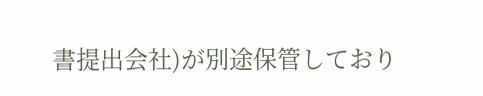書提出会社)が別途保管しており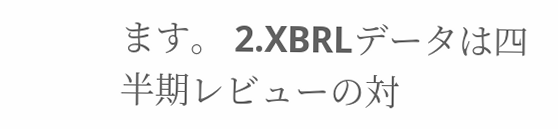ます。 2.XBRLデータは四半期レビューの対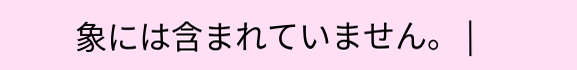象には含まれていません。 |